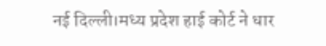नई दिल्ली।मध्य प्रदेश हाई कोर्ट ने धार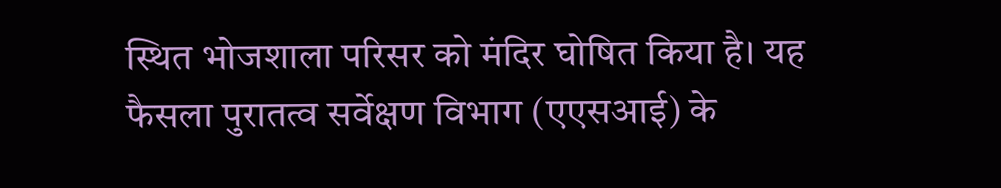स्थित भोजशाला परिसर को मंदिर घोषित किया है। यह फैसला पुरातत्व सर्वेक्षण विभाग (एएसआई) के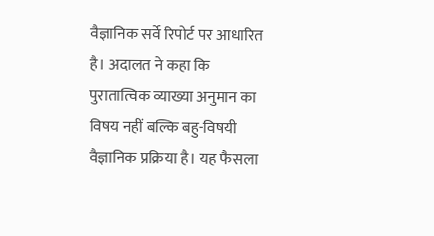वैज्ञानिक सर्वे रिपोर्ट पर आधारित है। अदालत ने कहा कि पुरातात्विक व्याख्या अनुमान का विषय नहीं बल्कि बहु-विषयी वैज्ञानिक प्रक्रिया है। यह फैसला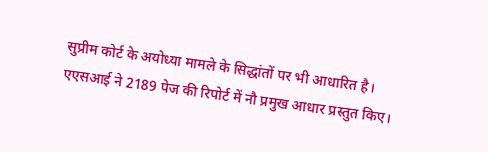सुप्रीम कोर्ट के अयोध्या मामले के सिद्धांतों पर भी आधारित है।
एएसआई ने 2189 पेज की रिपोर्ट में नौ प्रमुख आधार प्रस्तुत किए।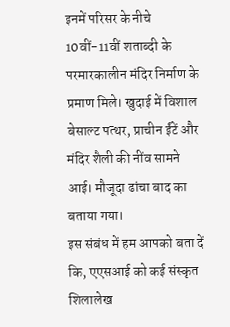इनमें परिसर के नीचे 10वीं-11वीं शताब्दी के परमारकालीन मंदिर निर्माण के प्रमाण मिले। खुदाई में विशाल बेसाल्ट पत्थर, प्राचीन ईंटें और मंदिर शैली की नींव सामने आई। मौजूदा ढांचा बाद का बताया गया।
इस संबंध में हम आपको बता दें कि, एएसआई को कई संस्कृत शिलालेख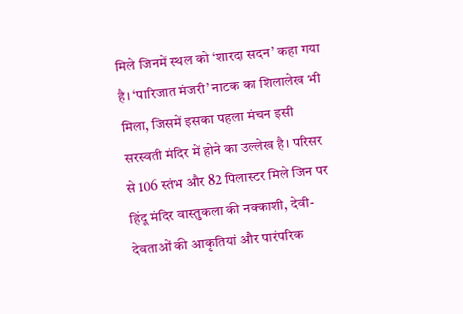मिले जिनमें स्थल को ‘शारदा सदन’ कहा गया है। ‘पारिजात मंजरी’ नाटक का शिलालेख भी मिला, जिसमें इसका पहला मंचन इसी सरस्वती मंदिर में होने का उल्लेख है। परिसर से 106 स्तंभ और 82 पिलास्टर मिले जिन पर हिंदू मंदिर वास्तुकला की नक्काशी, देवी-देवताओं की आकृतियां और पारंपरिक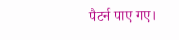पैटर्न पाए गए।